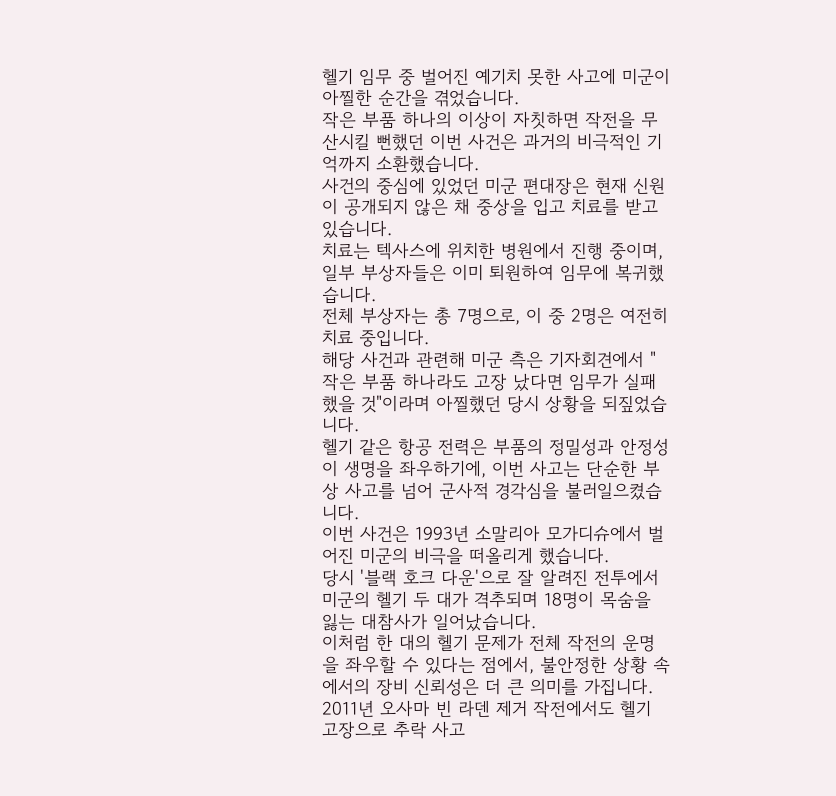헬기 임무 중 벌어진 예기치 못한 사고에 미군이 아찔한 순간을 겪었습니다.
작은 부품 하나의 이상이 자칫하면 작전을 무산시킬 뻔했던 이번 사건은 과거의 비극적인 기억까지 소환했습니다.
사건의 중심에 있었던 미군 편대장은 현재 신원이 공개되지 않은 채 중상을 입고 치료를 받고 있습니다.
치료는 텍사스에 위치한 병원에서 진행 중이며, 일부 부상자들은 이미 퇴원하여 임무에 복귀했습니다.
전체 부상자는 총 7명으로, 이 중 2명은 여전히 치료 중입니다.
해당 사건과 관련해 미군 측은 기자회견에서 "작은 부품 하나라도 고장 났다면 임무가 실패했을 것"이라며 아찔했던 당시 상황을 되짚었습니다.
헬기 같은 항공 전력은 부품의 정밀성과 안정성이 생명을 좌우하기에, 이번 사고는 단순한 부상 사고를 넘어 군사적 경각심을 불러일으켰습니다.
이번 사건은 1993년 소말리아 모가디슈에서 벌어진 미군의 비극을 떠올리게 했습니다.
당시 '블랙 호크 다운'으로 잘 알려진 전투에서 미군의 헬기 두 대가 격추되며 18명이 목숨을 잃는 대참사가 일어났습니다.
이처럼 한 대의 헬기 문제가 전체 작전의 운명을 좌우할 수 있다는 점에서, 불안정한 상황 속에서의 장비 신뢰성은 더 큰 의미를 가집니다.
2011년 오사마 빈 라덴 제거 작전에서도 헬기 고장으로 추락 사고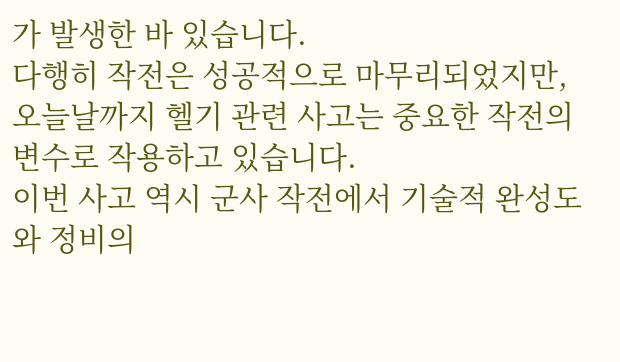가 발생한 바 있습니다.
다행히 작전은 성공적으로 마무리되었지만, 오늘날까지 헬기 관련 사고는 중요한 작전의 변수로 작용하고 있습니다.
이번 사고 역시 군사 작전에서 기술적 완성도와 정비의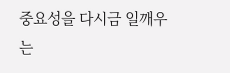중요성을 다시금 일깨우는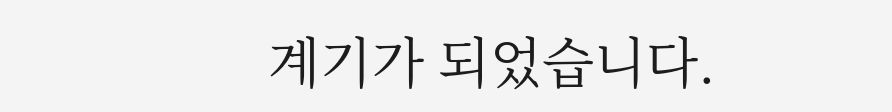계기가 되었습니다.